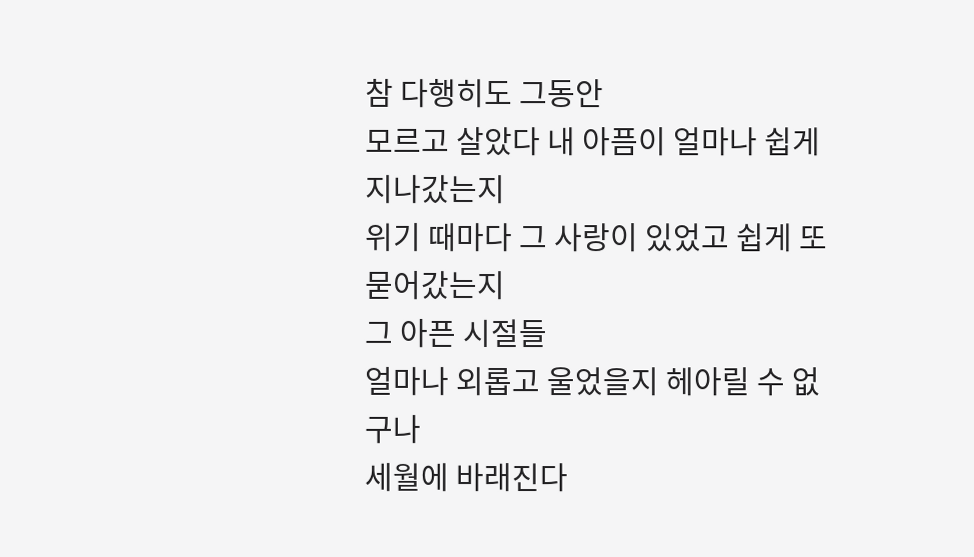참 다행히도 그동안
모르고 살았다 내 아픔이 얼마나 쉽게 지나갔는지
위기 때마다 그 사랑이 있었고 쉽게 또 묻어갔는지
그 아픈 시절들
얼마나 외롭고 울었을지 헤아릴 수 없구나
세월에 바래진다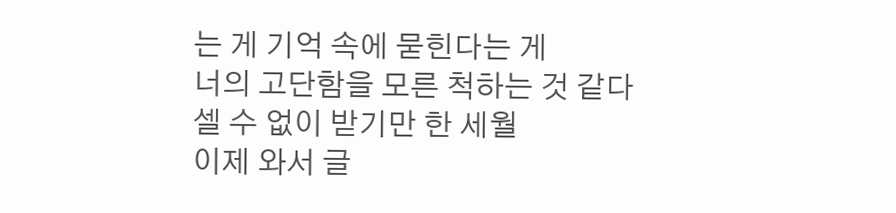는 게 기억 속에 묻힌다는 게
너의 고단함을 모른 척하는 것 같다
셀 수 없이 받기만 한 세월
이제 와서 글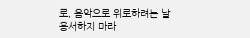로, 음악으로 위로하려는 날
용서하지 마라